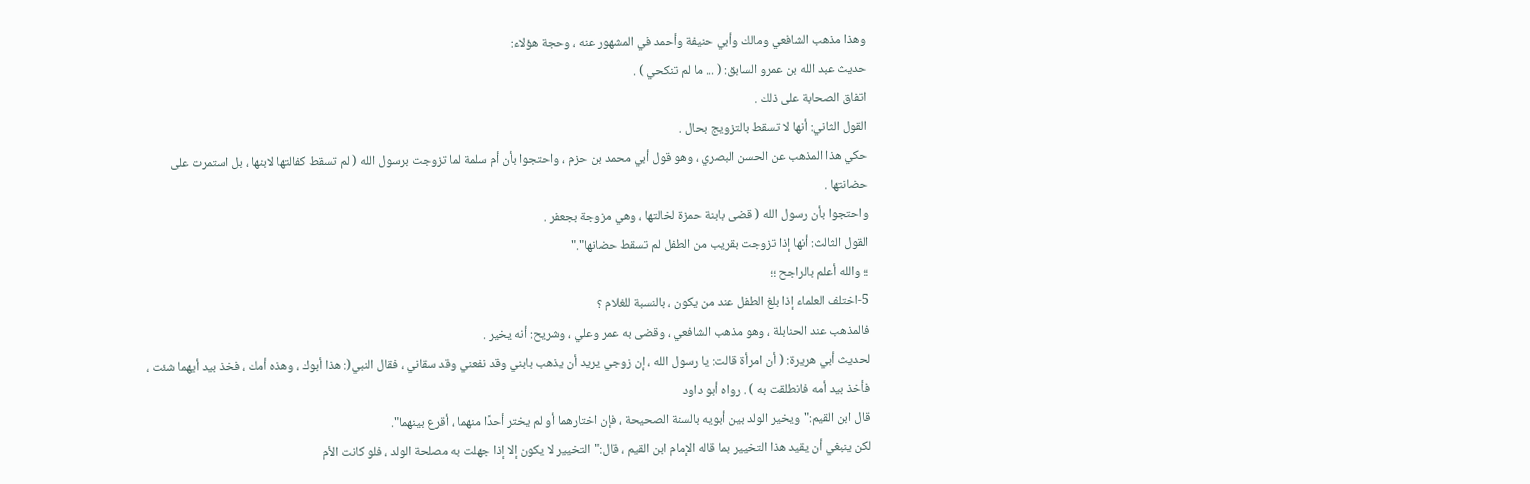وهذا مذهب الشافعي ومالك وأبي حنيفة وأحمد في المشهور عنه ، وحجة هؤلاء:
حديث عبد الله بن عمرو السابق: ( ... ما لم تنكحي ) .
اتفاق الصحابة على ذلك .
القول الثاني: أنها لا تسقط بالتزويج بحال .
حكي هذا المذهب عن الحسن البصري ، وهو قول أبي محمد بن حزم ، واحتجوا بأن أم سلمة لما تزوجت برسول الله ( لم تسقط كفالتها لابنها ، بل استمرت على حضانتها .
واحتجوا بأن رسول الله ( قضى بابنة حمزة لخالتها ، وهي مزوجة بجعفر .
القول الثالث: أنها إذا تزوجت بقريب من الطفل لم تسقط حضانها"."
؛؛ والله أعلم بالراجح ؛؛
5-اختلف العلماء إذا بلغ الطفل عند من يكون ، بالنسبة للغلام ؟
فالمذهب عند الحنابلة ، وهو مذهب الشافعي ، وقضى به عمر وعلي ، وشريح: أنه يخير .
لحديث أبي هريرة: ( أن امرأة قالت: يا رسول الله ، إن زوجي يريد أن يذهب بابني وقد نفعني وقد سقاني ، فقال النبي(: هذا أبوك ، وهذه أمك ، فخذ بيد أيهما شئت ، فأخذ بيد أمه فانطلقت به ) . رواه أبو داود
قال ابن القيم:"ويخير الولد بين أبويه بالسنة الصحيحة ، فإن اختارهما أو لم يختر أحدًا منهما ، أقرع بينهما".
لكن ينبغي أن يقيد هذا التخيير بما قاله الإمام ابن القيم ، قال:"التخيير لا يكون إلا إذا جهلت به مصلحة الولد ، فلو كانت الأم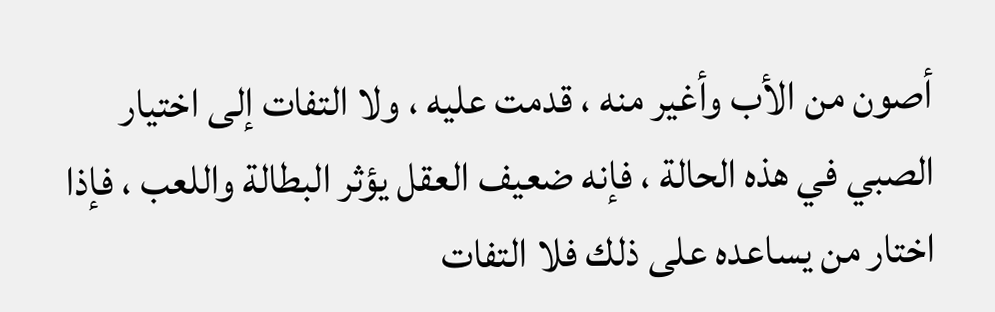أصون من الأب وأغير منه ، قدمت عليه ، ولا التفات إلى اختيار الصبي في هذه الحالة ، فإنه ضعيف العقل يؤثر البطالة واللعب ، فإذا اختار من يساعده على ذلك فلا التفات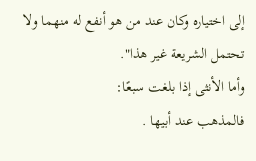إلى اختياره وكان عند من هو أنفع له منهما ولا تحتمل الشريعة غير هذا".
وأما الأنثى إذا بلغت سبعًا:
فالمذهب عند أبيها .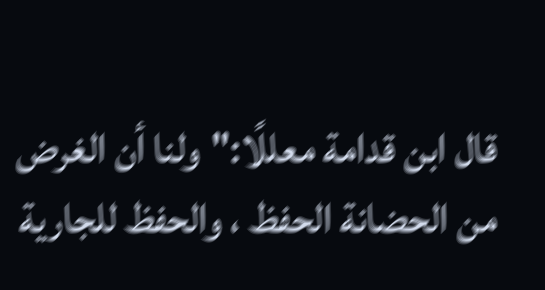قال ابن قدامة معللًا:"ولنا أن الغرض من الحضانة الحفظ ، والحفظ للجارية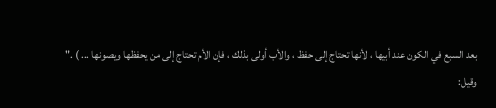بعد السبع في الكون عند أبيها ، لأنها تحتاج إلى حفظ ، والأب أولى بذلك ، فإن الأم تحتاج إلى من يحفظها ويصونها ... ) ."
وقيل: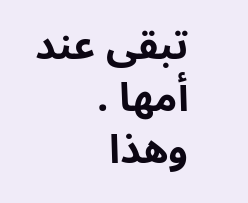تبقى عند أمها .
وهذا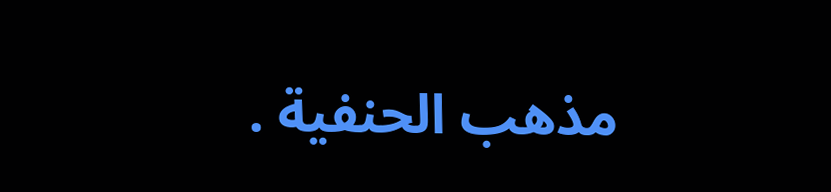مذهب الحنفية .